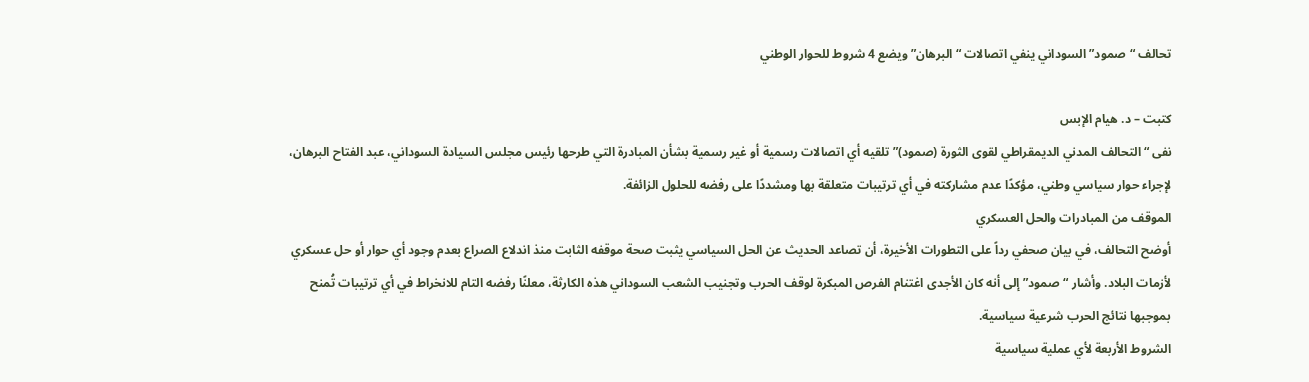تحالف “صمود” السوداني ينفي اتصالات “البرهان” ويضع 4 شروط للحوار الوطني

كتبت – د. هيام الإبس
نفى “التحالف المدني الديمقراطي لقوى الثورة (صمود)” تلقيه أي اتصالات رسمية أو غير رسمية بشأن المبادرة التي طرحها رئيس مجلس السيادة السوداني، عبد الفتاح البرهان، لإجراء حوار سياسي وطني، مؤكدًا عدم مشاركته في أي ترتيبات متعلقة بها ومشددًا على رفضه للحلول الزائفة.
الموقف من المبادرات والحل العسكري
أوضح التحالف، في بيان صحفي رداً على التطورات الأخيرة، أن تصاعد الحديث عن الحل السياسي يثبت صحة موقفه الثابت منذ اندلاع الصراع بعدم وجود أي حوار أو حل عسكري لأزمات البلاد. وأشار “صمود” إلى أنه كان الأجدى اغتنام الفرص المبكرة لوقف الحرب وتجنيب الشعب السوداني هذه الكارثة، معلنًا رفضه التام للانخراط في أي ترتيبات تُمنح بموجبها نتائج الحرب شرعية سياسية.
الشروط الأربعة لأي عملية سياسية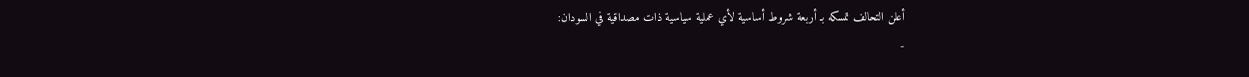أعلن التحالف تمسكه بـ أربعة شروط أساسية لأي عملية سياسية ذات مصداقية في السودان:
-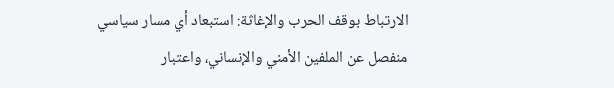الارتباط بوقف الحرب والإغاثة: استبعاد أي مسار سياسي منفصل عن الملفين الأمني والإنساني، واعتبار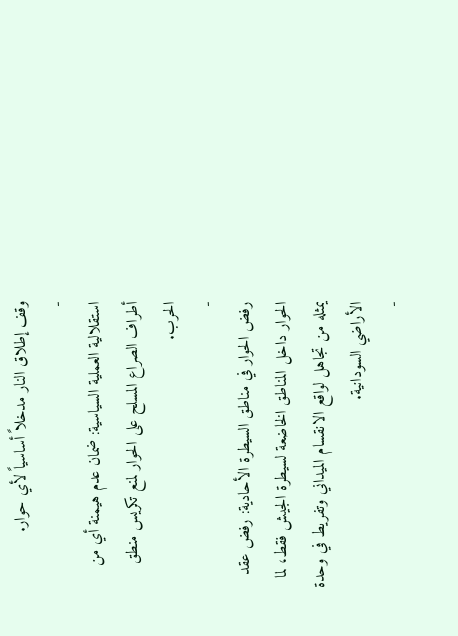وقف إطلاق النار مدخلاً أساسياً لأي حوار.
-
استقلالية العملية السياسية: ضمان عدم هيمنة أي من أطراف الصراع المسلح على الحوار لمنع تكريس منطق الحرب.
-
رفض الحوار في مناطق السيطرة الأحادية: رفض عقد الحوار داخل المناطق الخاضعة لسيطرة الجيش فقط، لما يمثله من تجاهل لواقع الانقسام الميداني وتفريط في وحدة الأراضي السودانية.
-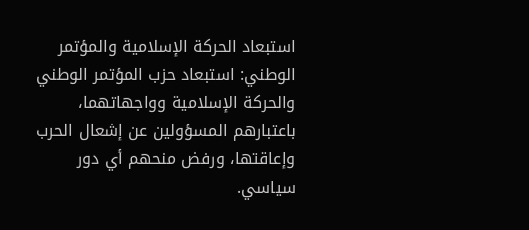استبعاد الحركة الإسلامية والمؤتمر الوطني: استبعاد حزب المؤتمر الوطني والحركة الإسلامية وواجهاتهما، باعتبارهم المسؤولين عن إشعال الحرب وإعاقتها، ورفض منحهم أي دور سياسي.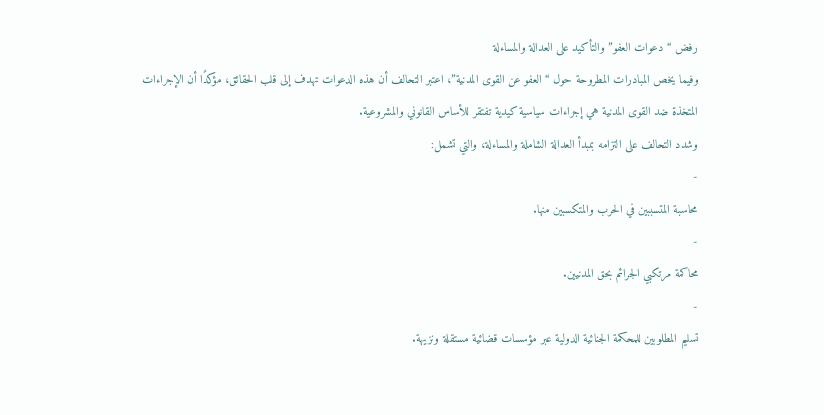رفض “دعوات العفو” والتأكيد على العدالة والمساءلة
وفيما يخص المبادرات المطروحة حول “العفو عن القوى المدنية”، اعتبر التحالف أن هذه الدعوات تهدف إلى قلب الحقائق، مؤكدًا أن الإجراءات المتخذة ضد القوى المدنية هي إجراءات سياسية كيدية تفتقر للأساس القانوني والمشروعية.
وشدد التحالف على التزامه بمبدأ العدالة الشاملة والمساءلة، والتي تشمل:
-
محاسبة المتسببين في الحرب والمتكسبين منها.
-
محاكمة مرتكبي الجرائم بحق المدنيين.
-
تسليم المطلوبين للمحكمة الجنائية الدولية عبر مؤسسات قضائية مستقلة ونزيهة.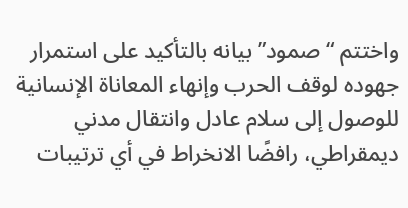واختتم “صمود” بيانه بالتأكيد على استمرار جهوده لوقف الحرب وإنهاء المعاناة الإنسانية للوصول إلى سلام عادل وانتقال مدني ديمقراطي، رافضًا الانخراط في أي ترتيبات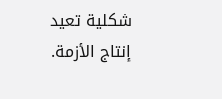شكلية تعيد إنتاج الأزمة.